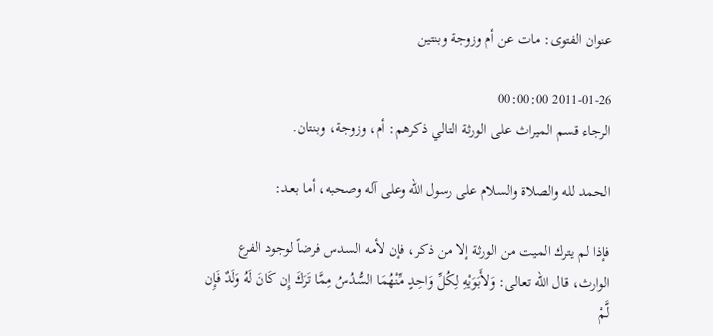عنوان الفتوى: مات عن أم وزوجة وبنتين

2011-01-26 00:00:00
الرجاء قسم الميراث على الورثة التالي ذكرهم: أم، وزوجة، وبنتان.

الحمد لله والصلاة والسلام على رسول الله وعلى آله وصحبه، أما بعـد:

فإذا لم يترك الميت من الورثة إلا من ذكر، فإن لأمه السدس فرضاً لوجود الفرع الوارث، قال الله تعالى: وَلأَبَوَيْهِ لِكُلِّ وَاحِدٍ مِّنْهُمَا السُّدُسُ مِمَّا تَرَكَ إِن كَانَ لَهُ وَلَدٌ فَإِن لَّمْ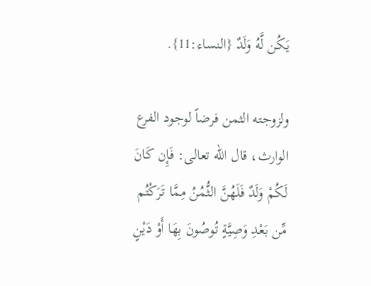يَكُن لَّهُ وَلَدٌ {النساء:11}.

ولزوجته الثمن فرضاً لوجود الفرع الوارث، قال الله تعالى: فَإِن كَانَ لَكُمْ وَلَدٌ فَلَهُنَّ الثُّمُنُ مِمَّا تَرَكْتُم مِّن بَعْدِ وَصِيَّةٍ تُوصُونَ بِهَا أَوْ دَيْنٍ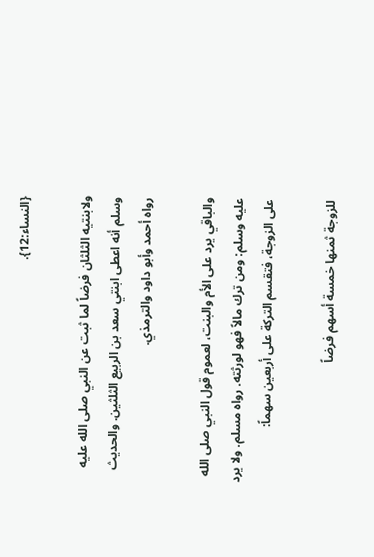{النساء:12}.

ولابنتيه الثلثان فرضاً لما ثبت عن النبي صلى الله عليه وسلم أنه اعطى ابنتي سعد بن الربيع الثلثين. والحديث رواه أحمد وأبو داود والترمذي.

والباقي يرد على الأم والبنت، لعموم قول النبي صلى الله عليه وسلم: ومن ترك مالاً فهو لورثته. رواه مسلم. ولا يرد على الزوجة، فتقسم التركة على أربعين سهماً:

للزوجة ثمنها خمسة أسهم فرضاً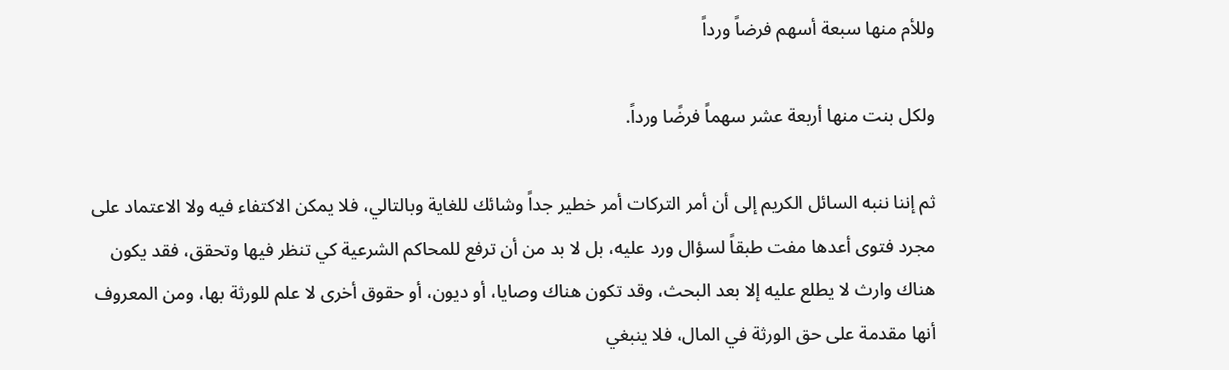وللأم منها سبعة أسهم فرضاً ورداً

ولكل بنت منها أربعة عشر سهماً فرضًا ورداً.

ثم إننا ننبه السائل الكريم إلى أن أمر التركات أمر خطير جداً وشائك للغاية وبالتالي، فلا يمكن الاكتفاء فيه ولا الاعتماد على مجرد فتوى أعدها مفت طبقاً لسؤال ورد عليه، بل لا بد من أن ترفع للمحاكم الشرعية كي تنظر فيها وتحقق، فقد يكون هناك وارث لا يطلع عليه إلا بعد البحث، وقد تكون هناك وصايا، أو ديون، أو حقوق أخرى لا علم للورثة بها، ومن المعروف أنها مقدمة على حق الورثة في المال، فلا ينبغي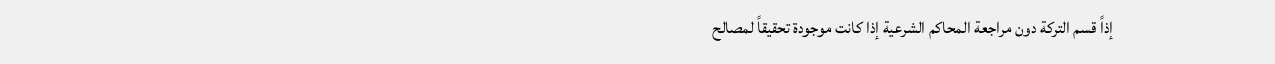إذاً قسم التركة دون مراجعة المحاكم الشرعية إذا كانت موجودة تحقيقاً لمصالح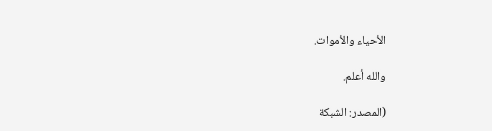الأحياء والأموات.

والله أعلم.

(المصدر: الشبكة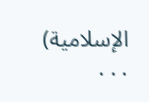الإسلامية)
. . .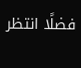فضلًا انتظر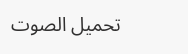تحميل الصوت